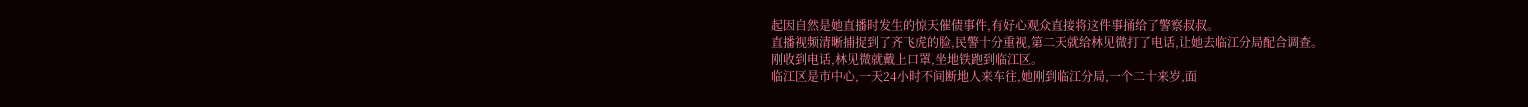起因自然是她直播时发生的惊天催债事件,有好心观众直接将这件事捅给了警察叔叔。
直播视频清晰捕捉到了齐飞虎的脸,民警十分重视,第二天就给林见微打了电话,让她去临江分局配合调查。
刚收到电话,林见微就戴上口罩,坐地铁跑到临江区。
临江区是市中心,一天24小时不间断地人来车往,她刚到临江分局,一个二十来岁,面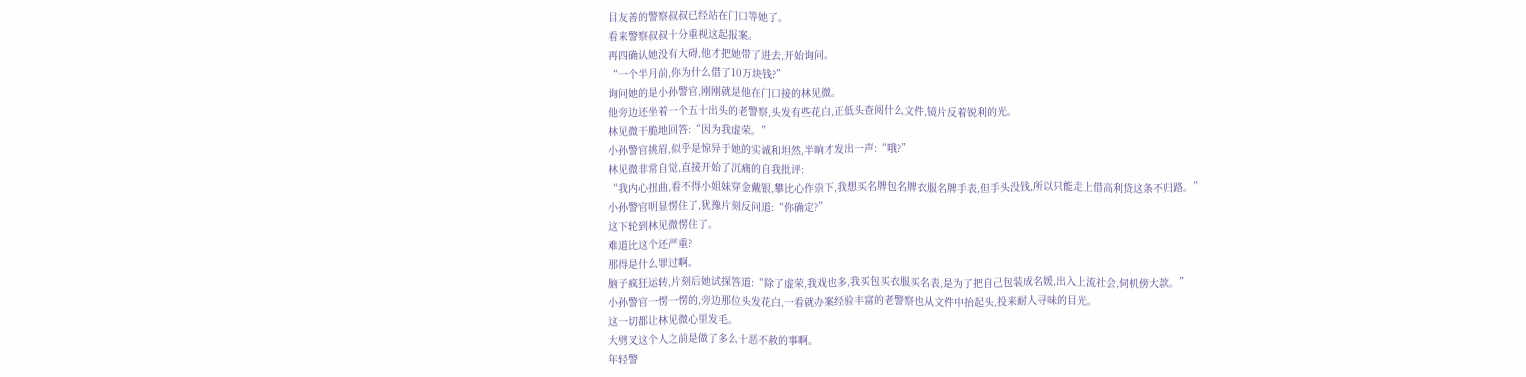目友善的警察叔叔已经站在门口等她了。
看来警察叔叔十分重视这起报案。
再四确认她没有大碍,他才把她带了进去,开始询问。
“一个半月前,你为什么借了10万块钱?”
询问她的是小孙警官,刚刚就是他在门口接的林见微。
他旁边还坐着一个五十出头的老警察,头发有些花白,正低头查阅什么文件,镜片反着锐利的光。
林见微干脆地回答:“因为我虚荣。”
小孙警官挑眉,似乎是惊异于她的实诚和坦然,半晌才发出一声:“哦?”
林见微非常自觉,直接开始了沉痛的自我批评:
“我内心扭曲,看不得小姐妹穿金戴银,攀比心作祟下,我想买名牌包名牌衣服名牌手表,但手头没钱,所以只能走上借高利贷这条不归路。”
小孙警官明显愣住了,犹豫片刻反问道:“你确定?”
这下轮到林见微愣住了。
难道比这个还严重?
那得是什么罪过啊。
脑子疯狂运转,片刻后她试探答道:“除了虚荣,我戏也多,我买包买衣服买名表,是为了把自己包装成名媛,出入上流社会,伺机傍大款。”
小孙警官一愣一愣的,旁边那位头发花白,一看就办案经验丰富的老警察也从文件中抬起头,投来耐人寻味的目光。
这一切都让林见微心里发毛。
大劈叉这个人之前是做了多么十恶不赦的事啊。
年轻警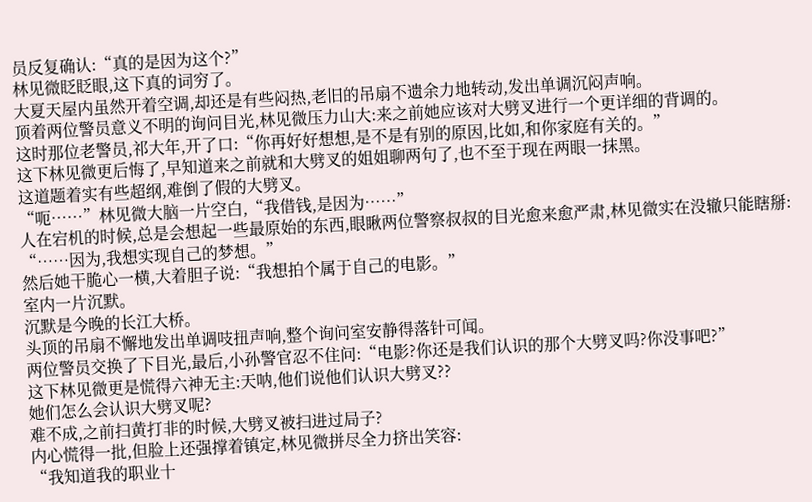员反复确认:“真的是因为这个?”
林见微眨眨眼,这下真的词穷了。
大夏天屋内虽然开着空调,却还是有些闷热,老旧的吊扇不遗余力地转动,发出单调沉闷声响。
顶着两位警员意义不明的询问目光,林见微压力山大:来之前她应该对大劈叉进行一个更详细的背调的。
这时那位老警员,祁大年,开了口:“你再好好想想,是不是有别的原因,比如,和你家庭有关的。”
这下林见微更后悔了,早知道来之前就和大劈叉的姐姐聊两句了,也不至于现在两眼一抹黑。
这道题着实有些超纲,难倒了假的大劈叉。
“呃……”林见微大脑一片空白,“我借钱,是因为……”
人在宕机的时候,总是会想起一些最原始的东西,眼瞅两位警察叔叔的目光愈来愈严肃,林见微实在没辙只能瞎掰:
“……因为,我想实现自己的梦想。”
然后她干脆心一横,大着胆子说:“我想拍个属于自己的电影。”
室内一片沉默。
沉默是今晚的长江大桥。
头顶的吊扇不懈地发出单调吱扭声响,整个询问室安静得落针可闻。
两位警员交换了下目光,最后,小孙警官忍不住问:“电影?你还是我们认识的那个大劈叉吗?你没事吧?”
这下林见微更是慌得六神无主:天呐,他们说他们认识大劈叉??
她们怎么会认识大劈叉呢?
难不成,之前扫黄打非的时候,大劈叉被扫进过局子?
内心慌得一批,但脸上还强撑着镇定,林见微拼尽全力挤出笑容:
“我知道我的职业十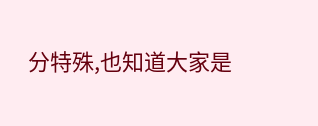分特殊,也知道大家是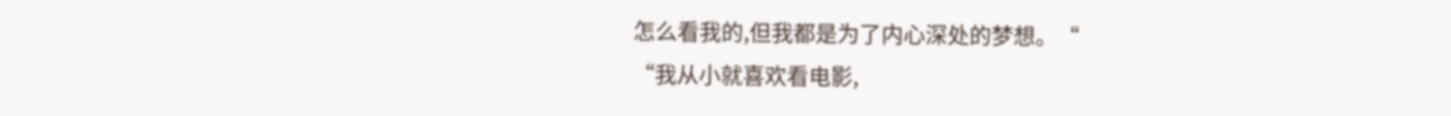怎么看我的,但我都是为了内心深处的梦想。“
“我从小就喜欢看电影,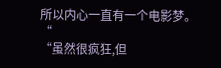所以内心一直有一个电影梦。“
“虽然很疯狂,但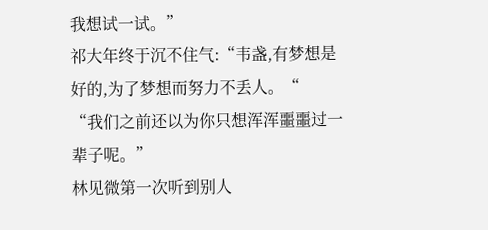我想试一试。”
祁大年终于沉不住气:“韦盏,有梦想是好的,为了梦想而努力不丢人。“
“我们之前还以为你只想浑浑噩噩过一辈子呢。”
林见微第一次听到别人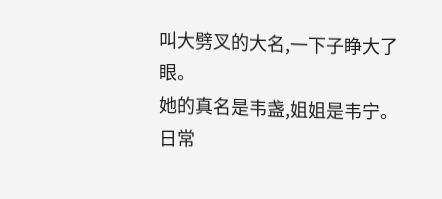叫大劈叉的大名,一下子睁大了眼。
她的真名是韦盏,姐姐是韦宁。
日常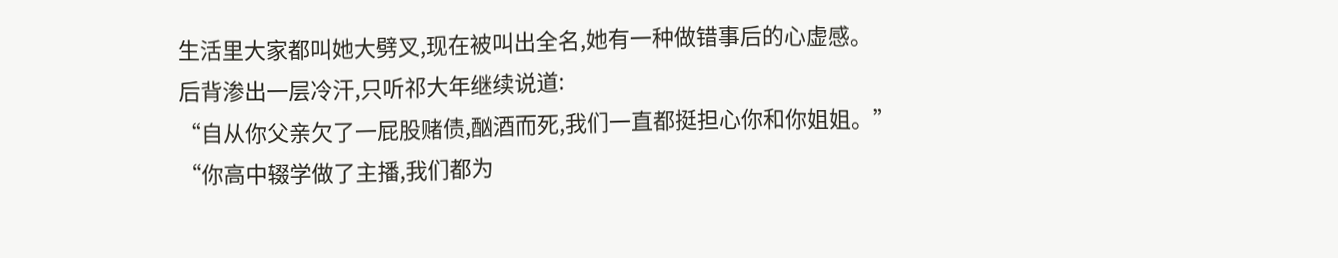生活里大家都叫她大劈叉,现在被叫出全名,她有一种做错事后的心虚感。
后背渗出一层冷汗,只听祁大年继续说道:
“自从你父亲欠了一屁股赌债,酗酒而死,我们一直都挺担心你和你姐姐。”
“你高中辍学做了主播,我们都为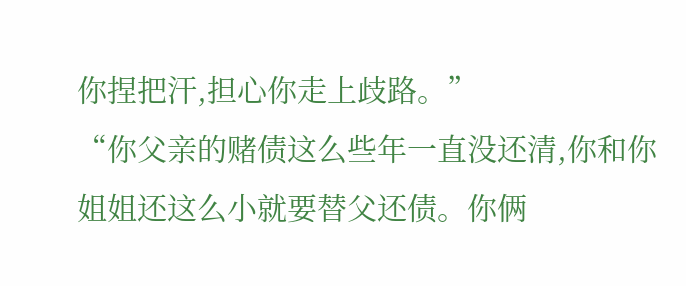你捏把汗,担心你走上歧路。”
“你父亲的赌债这么些年一直没还清,你和你姐姐还这么小就要替父还债。你俩